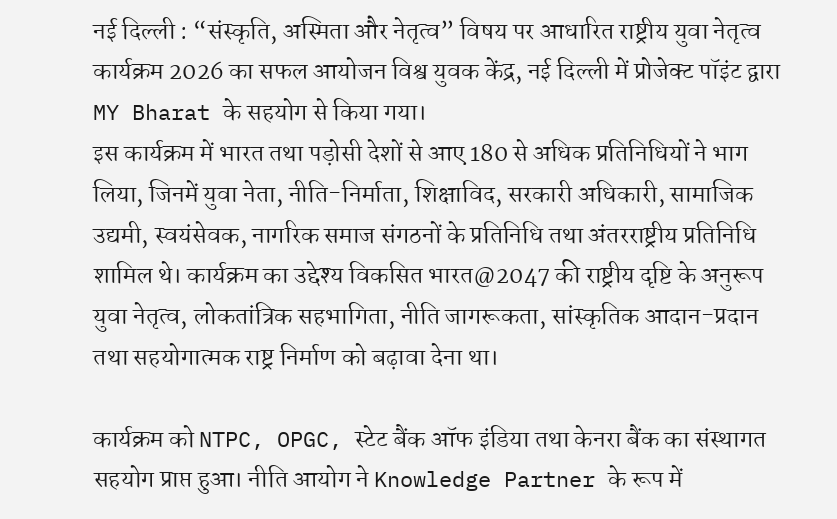नई दिल्ली : “संस्कृति, अस्मिता और नेतृत्व” विषय पर आधारित राष्ट्रीय युवा नेतृत्व कार्यक्रम 2026 का सफल आयोजन विश्व युवक केंद्र, नई दिल्ली में प्रोजेक्ट पॉइंट द्वारा MY Bharat के सहयोग से किया गया।
इस कार्यक्रम में भारत तथा पड़ोसी देशों से आए 180 से अधिक प्रतिनिधियों ने भाग लिया, जिनमें युवा नेता, नीति-निर्माता, शिक्षाविद, सरकारी अधिकारी, सामाजिक उद्यमी, स्वयंसेवक, नागरिक समाज संगठनों के प्रतिनिधि तथा अंतरराष्ट्रीय प्रतिनिधि शामिल थे। कार्यक्रम का उद्देश्य विकसित भारत@2047 की राष्ट्रीय दृष्टि के अनुरूप युवा नेतृत्व, लोकतांत्रिक सहभागिता, नीति जागरूकता, सांस्कृतिक आदान-प्रदान तथा सहयोगात्मक राष्ट्र निर्माण को बढ़ावा देना था।

कार्यक्रम को NTPC, OPGC, स्टेट बैंक ऑफ इंडिया तथा केनरा बैंक का संस्थागत सहयोग प्राप्त हुआ। नीति आयोग ने Knowledge Partner के रूप में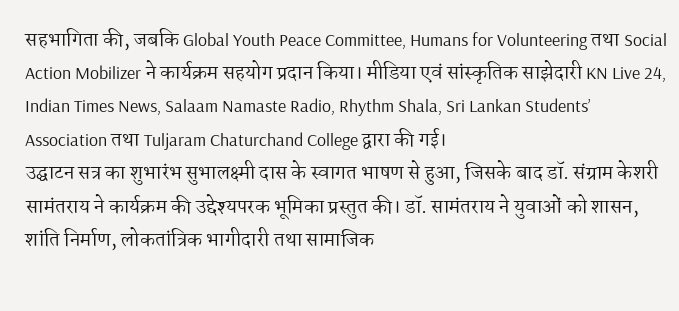सहभागिता की, जबकि Global Youth Peace Committee, Humans for Volunteering तथा Social Action Mobilizer ने कार्यक्रम सहयोग प्रदान किया। मीडिया एवं सांस्कृतिक साझेदारी KN Live 24, Indian Times News, Salaam Namaste Radio, Rhythm Shala, Sri Lankan Students’ Association तथा Tuljaram Chaturchand College द्वारा की गई।
उद्घाटन सत्र का शुभारंभ सुभालक्ष्मी दास के स्वागत भाषण से हुआ, जिसके बाद डॉ. संग्राम केशरी सामंतराय ने कार्यक्रम की उद्देश्यपरक भूमिका प्रस्तुत की। डॉ. सामंतराय ने युवाओं को शासन, शांति निर्माण, लोकतांत्रिक भागीदारी तथा सामाजिक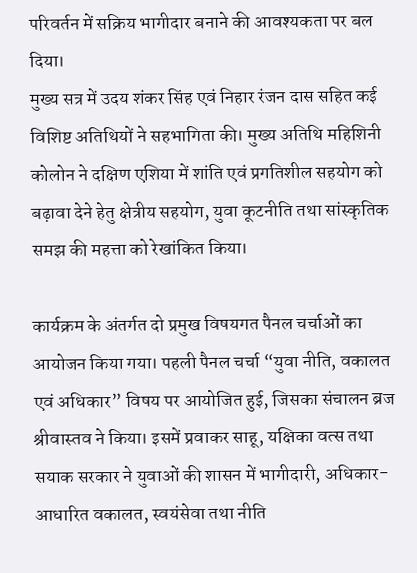परिवर्तन में सक्रिय भागीदार बनाने की आवश्यकता पर बल दिया।
मुख्य सत्र में उदय शंकर सिंह एवं निहार रंजन दास सहित कई विशिष्ट अतिथियों ने सहभागिता की। मुख्य अतिथि महिशिनी कोलोन ने दक्षिण एशिया में शांति एवं प्रगतिशील सहयोग को बढ़ावा देने हेतु क्षेत्रीय सहयोग, युवा कूटनीति तथा सांस्कृतिक समझ की महत्ता को रेखांकित किया।

कार्यक्रम के अंतर्गत दो प्रमुख विषयगत पैनल चर्चाओं का आयोजन किया गया। पहली पैनल चर्चा “युवा नीति, वकालत एवं अधिकार” विषय पर आयोजित हुई, जिसका संचालन ब्रज श्रीवास्तव ने किया। इसमें प्रवाकर साहू, यक्षिका वत्स तथा सयाक सरकार ने युवाओं की शासन में भागीदारी, अधिकार-आधारित वकालत, स्वयंसेवा तथा नीति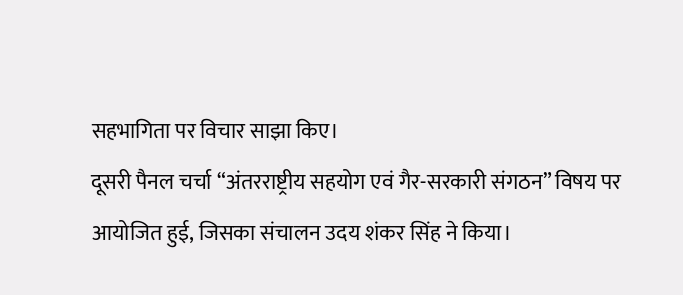सहभागिता पर विचार साझा किए।
दूसरी पैनल चर्चा “अंतरराष्ट्रीय सहयोग एवं गैर-सरकारी संगठन” विषय पर आयोजित हुई, जिसका संचालन उदय शंकर सिंह ने किया।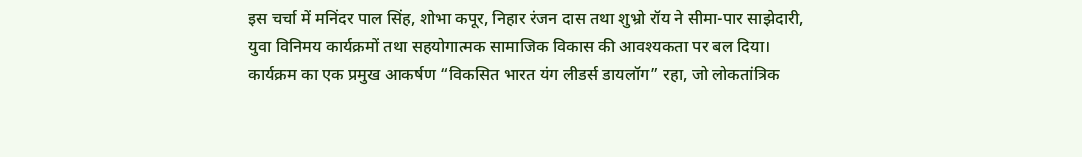इस चर्चा में मनिंदर पाल सिंह, शोभा कपूर, निहार रंजन दास तथा शुभ्रो रॉय ने सीमा-पार साझेदारी, युवा विनिमय कार्यक्रमों तथा सहयोगात्मक सामाजिक विकास की आवश्यकता पर बल दिया।
कार्यक्रम का एक प्रमुख आकर्षण “विकसित भारत यंग लीडर्स डायलॉग” रहा, जो लोकतांत्रिक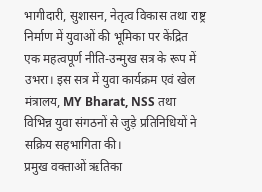भागीदारी, सुशासन, नेतृत्व विकास तथा राष्ट्र निर्माण में युवाओं की भूमिका पर केंद्रित एक महत्वपूर्ण नीति-उन्मुख सत्र के रूप में उभरा। इस सत्र में युवा कार्यक्रम एवं खेल मंत्रालय, MY Bharat, NSS तथा विभिन्न युवा संगठनों से जुड़े प्रतिनिधियों ने सक्रिय सहभागिता की।
प्रमुख वक्ताओं ऋतिका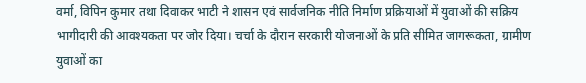वर्मा, विपिन कुमार तथा दिवाकर भाटी ने शासन एवं सार्वजनिक नीति निर्माण प्रक्रियाओं में युवाओं की सक्रिय भागीदारी की आवश्यकता पर जोर दिया। चर्चा के दौरान सरकारी योजनाओं के प्रति सीमित जागरूकता, ग्रामीण युवाओं का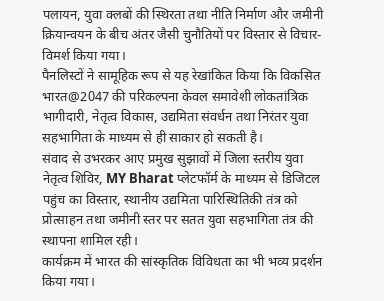पलायन, युवा क्लबों की स्थिरता तथा नीति निर्माण और जमीनी क्रियान्वयन के बीच अंतर जैसी चुनौतियों पर विस्तार से विचार-विमर्श किया गया।
पैनलिस्टों ने सामूहिक रूप से यह रेखांकित किया कि विकसित भारत@2047 की परिकल्पना केवल समावेशी लोकतांत्रिक भागीदारी, नेतृत्व विकास, उद्यमिता संवर्धन तथा निरंतर युवा सहभागिता के माध्यम से ही साकार हो सकती है।
संवाद से उभरकर आए प्रमुख सुझावों में जिला स्तरीय युवा नेतृत्व शिविर, MY Bharat प्लेटफॉर्म के माध्यम से डिजिटल पहुंच का विस्तार, स्थानीय उद्यमिता पारिस्थितिकी तंत्र को प्रोत्साहन तथा जमीनी स्तर पर सतत युवा सहभागिता तंत्र की स्थापना शामिल रही।
कार्यक्रम में भारत की सांस्कृतिक विविधता का भी भव्य प्रदर्शन किया गया।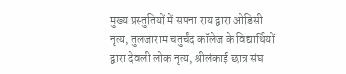मुख्य प्रस्तुतियों में सपना राय द्वारा ओडिसी नृत्य, तुलजाराम चतुर्चंद कॉलेज के विद्यार्थियों द्वारा देवली लोक नृत्य, श्रीलंकाई छात्र संघ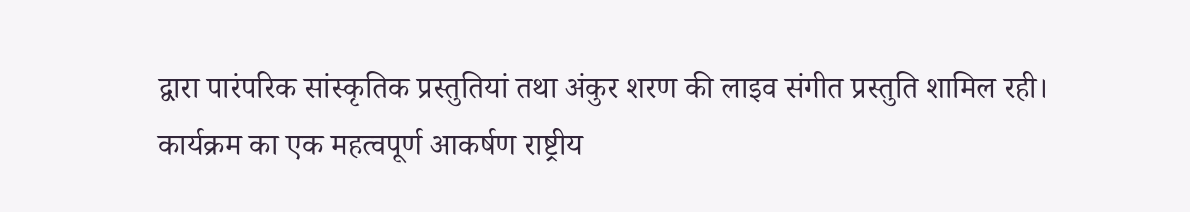द्वारा पारंपरिक सांस्कृतिक प्रस्तुतियां तथा अंकुर शरण की लाइव संगीत प्रस्तुति शामिल रही।
कार्यक्रम का एक महत्वपूर्ण आकर्षण राष्ट्रीय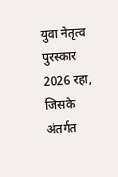युवा नेतृत्व पुरस्कार 2026 रहा, जिसके अंतर्गत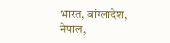भारत, बांग्लादेश, नेपाल,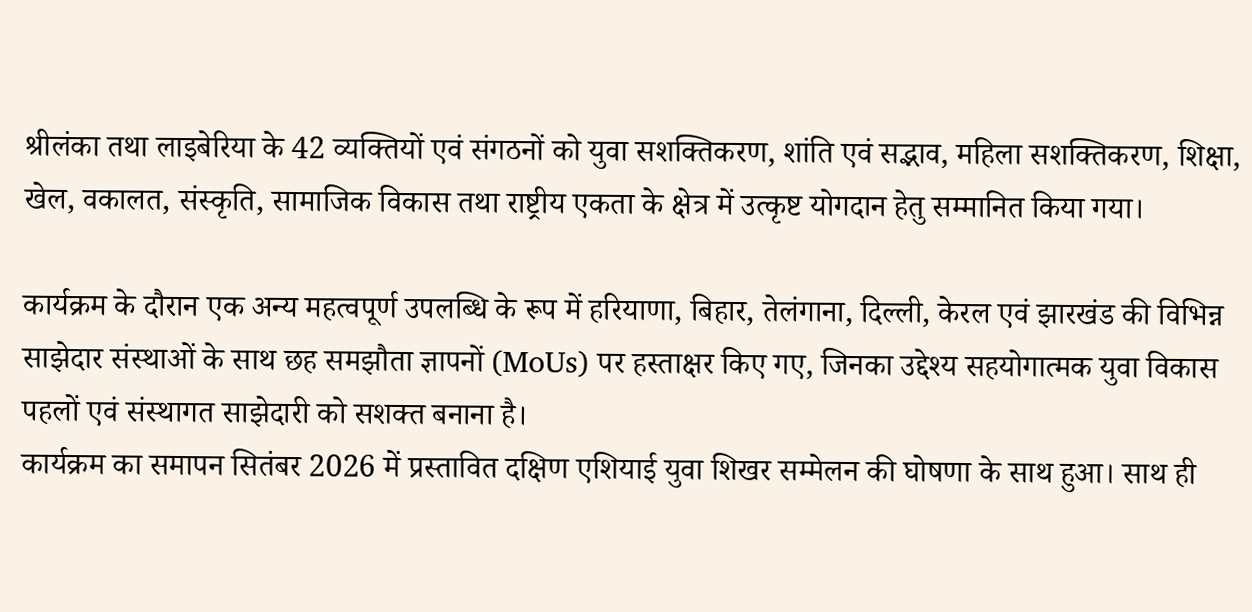श्रीलंका तथा लाइबेरिया के 42 व्यक्तियों एवं संगठनों को युवा सशक्तिकरण, शांति एवं सद्भाव, महिला सशक्तिकरण, शिक्षा, खेल, वकालत, संस्कृति, सामाजिक विकास तथा राष्ट्रीय एकता के क्षेत्र में उत्कृष्ट योगदान हेतु सम्मानित किया गया।

कार्यक्रम के दौरान एक अन्य महत्वपूर्ण उपलब्धि के रूप में हरियाणा, बिहार, तेलंगाना, दिल्ली, केरल एवं झारखंड की विभिन्न साझेदार संस्थाओं के साथ छह समझौता ज्ञापनों (MoUs) पर हस्ताक्षर किए गए, जिनका उद्देश्य सहयोगात्मक युवा विकास पहलों एवं संस्थागत साझेदारी को सशक्त बनाना है।
कार्यक्रम का समापन सितंबर 2026 में प्रस्तावित दक्षिण एशियाई युवा शिखर सम्मेलन की घोषणा के साथ हुआ। साथ ही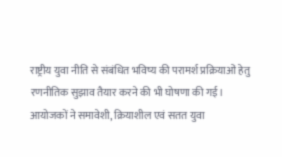राष्ट्रीय युवा नीति से संबंधित भविष्य की परामर्श प्रक्रियाओं हेतु रणनीतिक सुझाव तैयार करने की भी घोषणा की गई।
आयोजकों ने समावेशी, क्रियाशील एवं सतत युवा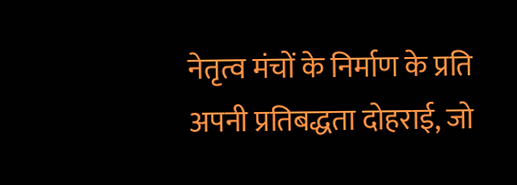नेतृत्व मंचों के निर्माण के प्रति अपनी प्रतिबद्धता दोहराई, जो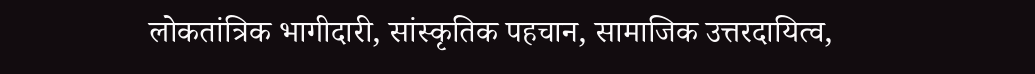लोकतांत्रिक भागीदारी, सांस्कृतिक पहचान, सामाजिक उत्तरदायित्व,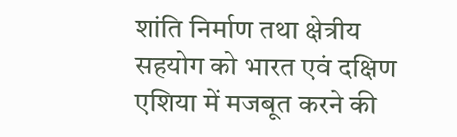शांति निर्माण तथा क्षेत्रीय सहयोग को भारत एवं दक्षिण एशिया में मजबूत करने की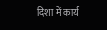दिशा में कार्य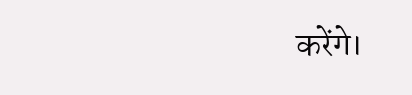करेंगे।